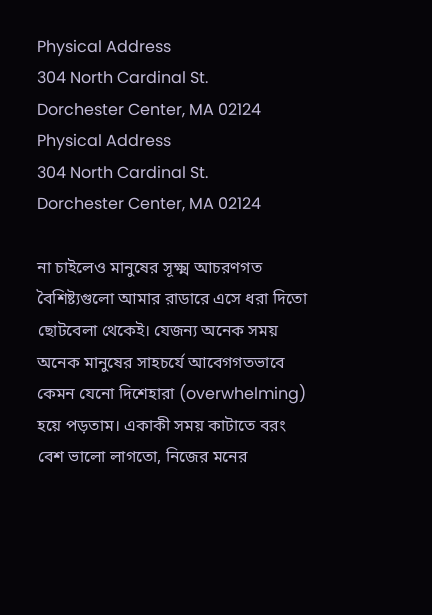Physical Address
304 North Cardinal St.
Dorchester Center, MA 02124
Physical Address
304 North Cardinal St.
Dorchester Center, MA 02124

না চাইলেও মানুষের সূক্ষ্ম আচরণগত বৈশিষ্ট্যগুলো আমার রাডারে এসে ধরা দিতো ছোটবেলা থেকেই। যেজন্য অনেক সময় অনেক মানুষের সাহচর্যে আবেগগতভাবে কেমন যেনো দিশেহারা (overwhelming) হয়ে পড়তাম। একাকী সময় কাটাতে বরং বেশ ভালো লাগতো, নিজের মনের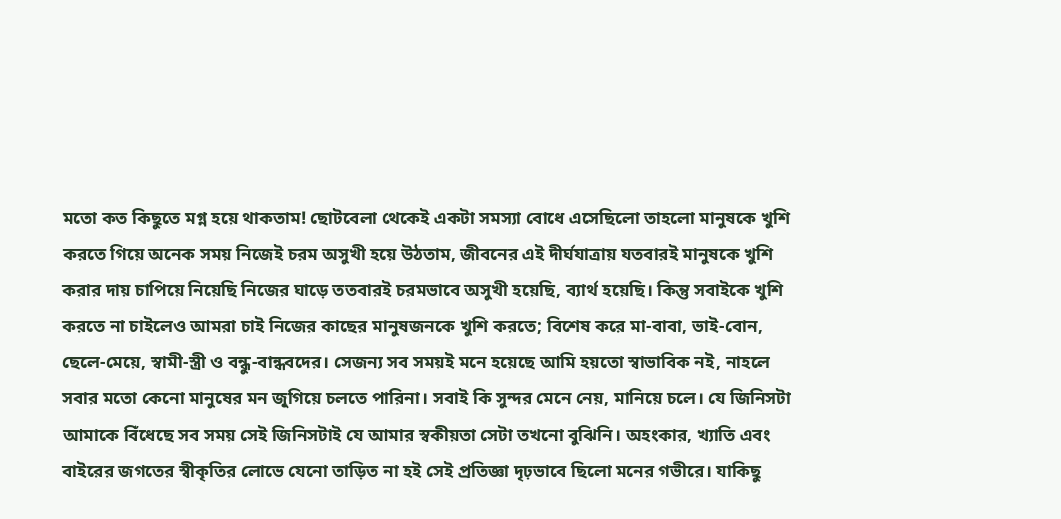মতো কত কিছুতে মগ্ন হয়ে থাকতাম! ছোটবেলা থেকেই একটা সমস্যা বোধে এসেছিলো তাহলো মানুষকে খুশি করতে গিয়ে অনেক সময় নিজেই চরম অসুখী হয়ে উঠতাম, জীবনের এই দীর্ঘযাত্রায় যতবারই মানুষকে খুশি করার দায় চাপিয়ে নিয়েছি নিজের ঘাড়ে ততবারই চরমভাবে অসুখী হয়েছি, ব্যার্থ হয়েছি। কিন্তু সবাইকে খুশি করতে না চাইলেও আমরা চাই নিজের কাছের মানুষজনকে খুশি করতে; বিশেষ করে মা-বাবা, ভাই-বোন, ছেলে-মেয়ে, স্বামী-স্ত্রী ও বন্ধু-বান্ধবদের। সেজন্য সব সময়ই মনে হয়েছে আমি হয়তো স্বাভাবিক নই, নাহলে সবার মতো কেনো মানুষের মন জুগিয়ে চলতে পারিনা। সবাই কি সুন্দর মেনে নেয়, মানিয়ে চলে। যে জিনিসটা আমাকে বিঁধেছে সব সময় সেই জিনিসটাই যে আমার স্বকীয়তা সেটা তখনো বুঝিনি। অহংকার, খ্যাতি এবং বাইরের জগতের স্বীকৃতির লোভে যেনো তাড়িত না হই সেই প্রতিজ্ঞা দৃঢ়ভাবে ছিলো মনের গভীরে। যাকিছু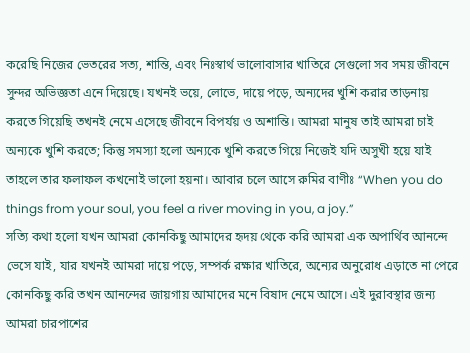করেছি নিজের ভেতরের সত্য, শান্তি, এবং নিঃস্বার্থ ভালোবাসার খাতিরে সেগুলো সব সময় জীবনে সুন্দর অভিজ্ঞতা এনে দিয়েছে। যখনই ভয়ে, লোভে, দায়ে পড়ে, অন্যদের খুশি করার তাড়নায় করতে গিয়েছি তখনই নেমে এসেছে জীবনে বিপর্যয় ও অশান্তি। আমরা মানুষ তাই আমরা চাই অন্যকে খুশি করতে; কিন্তু সমস্যা হলো অন্যকে খুশি করতে গিয়ে নিজেই যদি অসুখী হয়ে যাই তাহলে তার ফলাফল কখনোই ভালো হয়না। আবার চলে আসে রুমির বাণীঃ “When you do things from your soul, you feel a river moving in you, a joy.”
সত্যি কথা হলো যখন আমরা কোনকিছু আমাদের হৃদয় থেকে করি আমরা এক অপার্থিব আনন্দে ভেসে যাই, যার যখনই আমরা দায়ে পড়ে, সম্পর্ক রক্ষার খাতিরে, অন্যের অনুরোধ এড়াতে না পেরে কোনকিছু করি তখন আনন্দের জায়গায় আমাদের মনে বিষাদ নেমে আসে। এই দুরাবস্থার জন্য আমরা চারপাশের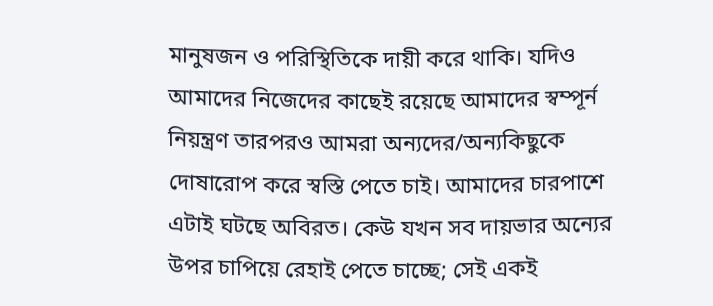মানুষজন ও পরিস্থিতিকে দায়ী করে থাকি। যদিও আমাদের নিজেদের কাছেই রয়েছে আমাদের স্বম্পূর্ন নিয়ন্ত্রণ তারপরও আমরা অন্যদের/অন্যকিছুকে দোষারোপ করে স্বস্তি পেতে চাই। আমাদের চারপাশে এটাই ঘটছে অবিরত। কেউ যখন সব দায়ভার অন্যের উপর চাপিয়ে রেহাই পেতে চাচ্ছে; সেই একই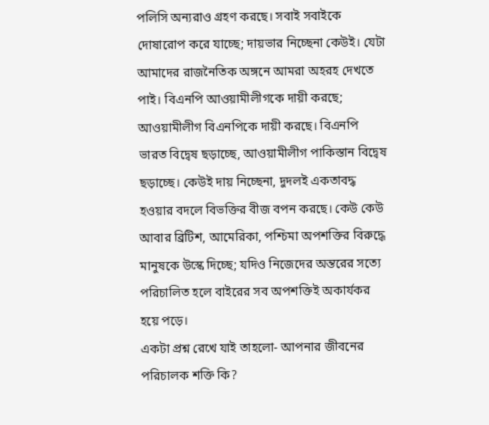পলিসি অন্যরাও গ্রহণ করছে। সবাই সবাইকে দোষারোপ করে যাচ্ছে; দায়ভার নিচ্ছেনা কেউই। যেটা আমাদের রাজনৈতিক অঙ্গনে আমরা অহরহ দেখতে পাই। বিএনপি আওয়ামীলীগকে দায়ী করছে; আওয়ামীলীগ বিএনপিকে দায়ী করছে। বিএনপি ভারত বিদ্বেষ ছড়াচ্ছে, আওয়ামীলীগ পাকিস্তান বিদ্বেষ ছড়াচ্ছে। কেউই দায় নিচ্ছেনা, দুদলই একতাবদ্ধ হওয়ার বদলে বিভক্তির বীজ বপন করছে। কেউ কেউ আবার ব্রিটিশ, আমেরিকা, পশ্চিমা অপশক্তির বিরুদ্ধে মানুষকে উস্কে দিচ্ছে; যদিও নিজেদের অন্তরের সত্যে পরিচালিত হলে বাইরের সব অপশক্তিই অকার্যকর হয়ে পড়ে।
একটা প্রশ্ন রেখে যাই তাহলো- আপনার জীবনের পরিচালক শক্তি কি?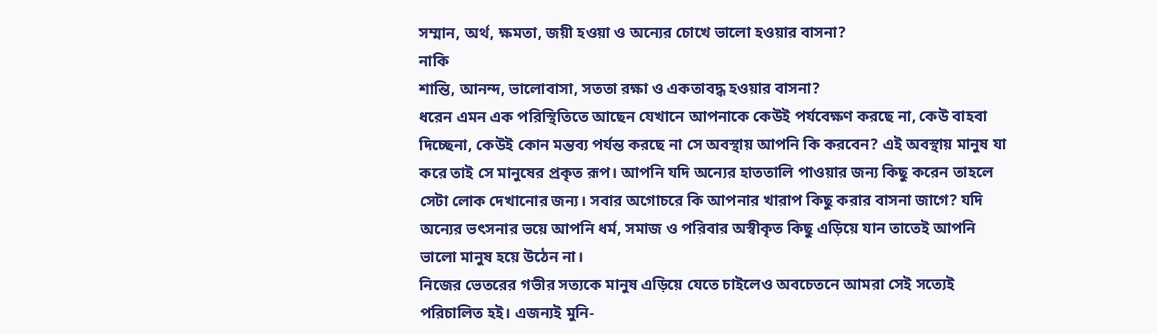সম্মান, অর্থ, ক্ষমতা, জয়ী হওয়া ও অন্যের চোখে ভালো হওয়ার বাসনা?
নাকি
শান্তি, আনন্দ, ভালোবাসা, সততা রক্ষা ও একতাবদ্ধ হওয়ার বাসনা?
ধরেন এমন এক পরিস্থিতিতে আছেন যেখানে আপনাকে কেউই পর্যবেক্ষণ করছে না, কেউ বাহবা দিচ্ছেনা, কেউই কোন মন্তব্য পর্যন্ত করছে না সে অবস্থায় আপনি কি করবেন? এই অবস্থায় মানুষ যা করে তাই সে মানুষের প্রকৃত রূপ। আপনি যদি অন্যের হাততালি পাওয়ার জন্য কিছু করেন তাহলে সেটা লোক দেখানোর জন্য। সবার অগোচরে কি আপনার খারাপ কিছু করার বাসনা জাগে? যদি অন্যের ভৎসনার ভয়ে আপনি ধর্ম, সমাজ ও পরিবার অস্বীকৃত কিছু এড়িয়ে যান তাতেই আপনি ভালো মানুষ হয়ে উঠেন না।
নিজের ভেতরের গভীর সত্যকে মানুষ এড়িয়ে যেতে চাইলেও অবচেতনে আমরা সেই সত্যেই পরিচালিত হই। এজন্যই মুনি-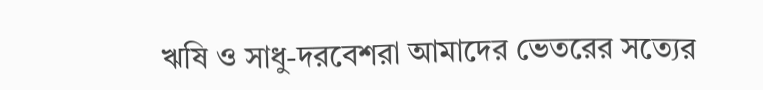ঋষি ও সাধু-দরবেশরা আমাদের ভেতরের সত্যের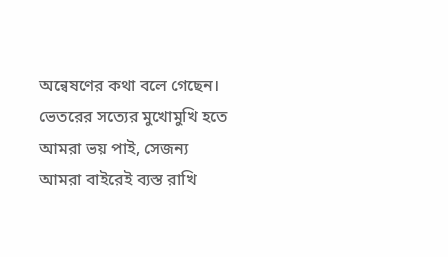অন্বেষণের কথা বলে গেছেন। ভেতরের সত্যের মুখোমুখি হতে আমরা ভয় পাই, সেজন্য আমরা বাইরেই ব্যস্ত রাখি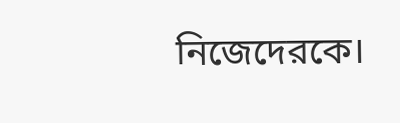নিজেদেরকে।